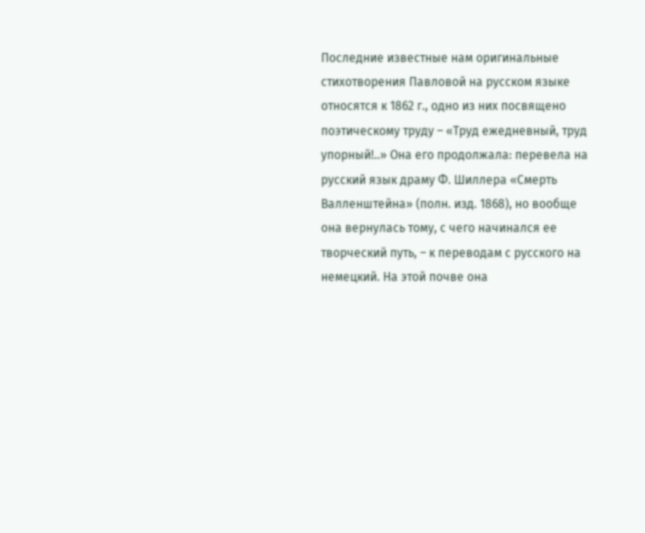Последние известные нам оригинальные стихотворения Павловой на русском языке относятся к 1862 г., одно из них посвящено поэтическому труду – «Труд ежедневный, труд упорный!..» Она его продолжала: перевела на русский язык драму Ф. Шиллера «Смерть Валленштейна» (полн. изд. 1868), но вообще она вернулась тому, с чего начинался ее творческий путь, – к переводам с русского на немецкий. На этой почве она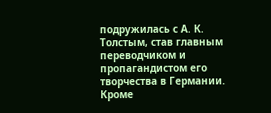подружилась с А. К. Толстым, став главным переводчиком и пропагандистом его творчества в Германии. Кроме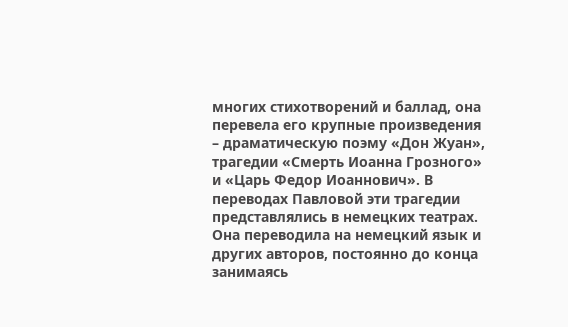многих стихотворений и баллад, она перевела его крупные произведения – драматическую поэму «Дон Жуан», трагедии «Смерть Иоанна Грозного» и «Царь Федор Иоаннович». В переводах Павловой эти трагедии представлялись в немецких театрах. Она переводила на немецкий язык и других авторов, постоянно до конца занимаясь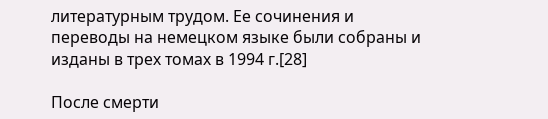литературным трудом. Ее сочинения и переводы на немецком языке были собраны и изданы в трех томах в 1994 г.[28]

После смерти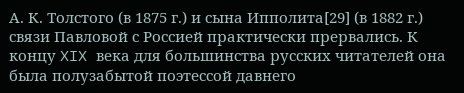А. К. Толстого (в 1875 г.) и сына Ипполита[29] (в 1882 г.) связи Павловой с Россией практически прервались. К концу XIX века для большинства русских читателей она была полузабытой поэтессой давнего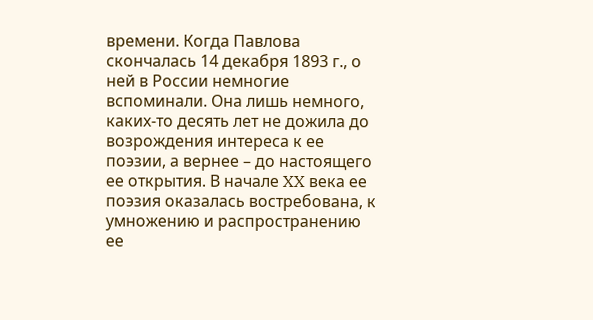времени. Когда Павлова скончалась 14 декабря 1893 г., о ней в России немногие вспоминали. Она лишь немного, каких-то десять лет не дожила до возрождения интереса к ее поэзии, а вернее – до настоящего ее открытия. В начале XX века ее поэзия оказалась востребована, к умножению и распространению ее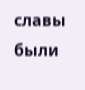славы были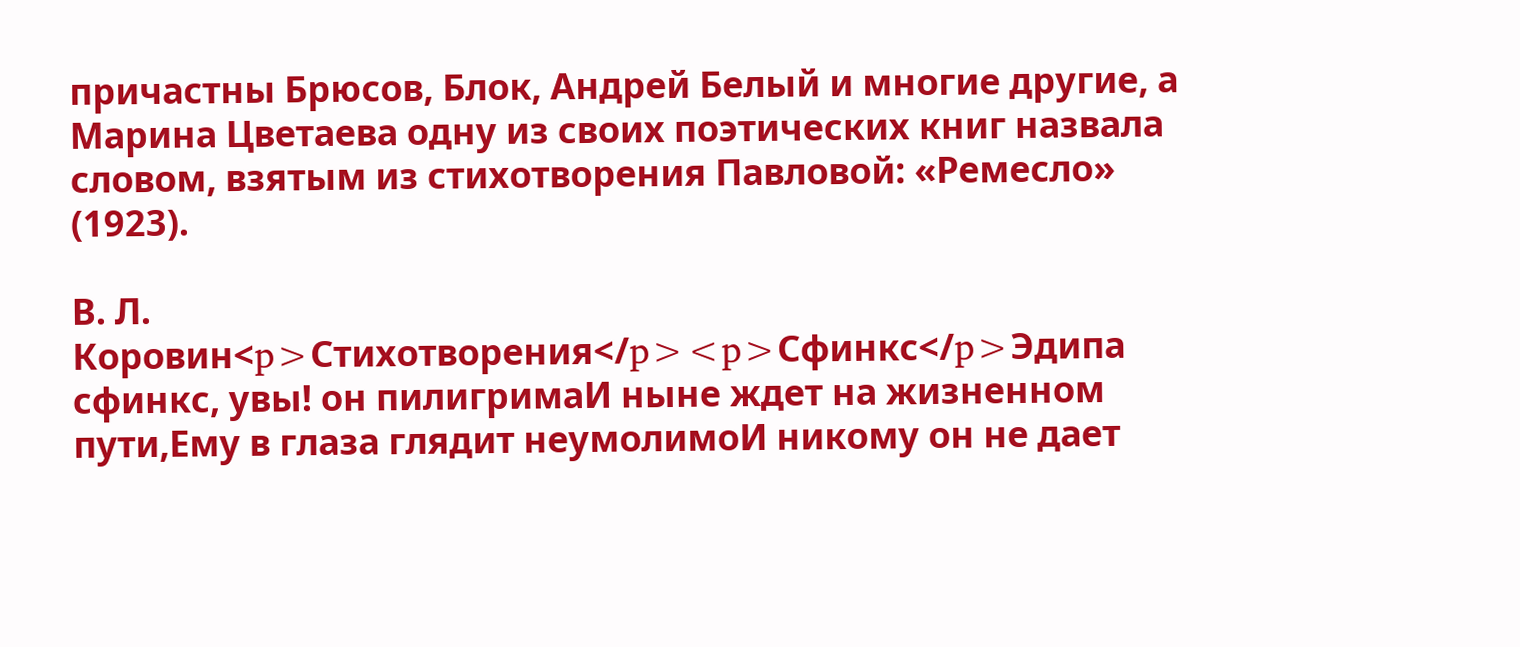причастны Брюсов, Блок, Андрей Белый и многие другие, а Марина Цветаева одну из своих поэтических книг назвала словом, взятым из стихотворения Павловой: «Ремесло» (1923).

В. Л. Коровин<p>Стихотворения</p><p>Сфинкс</p>Эдипа сфинкс, увы! он пилигримаИ ныне ждет на жизненном пути,Ему в глаза глядит неумолимоИ никому он не дает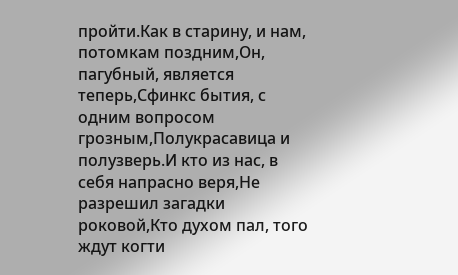пройти.Как в старину, и нам, потомкам поздним,Он, пагубный, является теперь,Сфинкс бытия, с одним вопросом грозным,Полукрасавица и полузверь.И кто из нас, в себя напрасно веря,Не разрешил загадки роковой,Кто духом пал, того ждут когти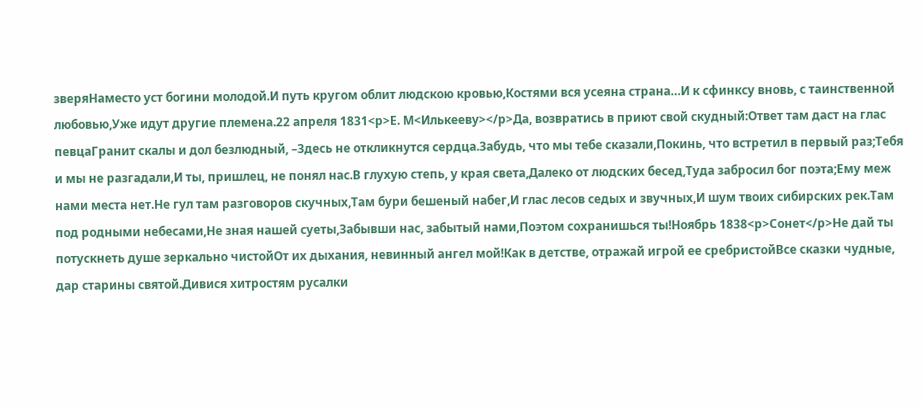зверяНаместо уст богини молодой.И путь кругом облит людскою кровью,Костями вся усеяна страна…И к сфинксу вновь, с таинственной любовью,Уже идут другие племена.22 апреля 1831<p>Е. М<Илькееву></p>Да, возвратись в приют свой скудный:Ответ там даст на глас певцаГранит скалы и дол безлюдный, –Здесь не откликнутся сердца.Забудь, что мы тебе сказали,Покинь, что встретил в первый раз;Тебя и мы не разгадали,И ты, пришлец, не понял нас.В глухую степь, у края света,Далеко от людских бесед,Туда забросил бог поэта;Ему меж нами места нет.Не гул там разговоров скучных,Там бури бешеный набег,И глас лесов седых и звучных,И шум твоих сибирских рек.Там под родными небесами,Не зная нашей суеты,Забывши нас, забытый нами,Поэтом сохранишься ты!Ноябрь 1838<p>Сонет</p>Не дай ты потускнеть душе зеркально чистойОт их дыхания, невинный ангел мой!Как в детстве, отражай игрой ее сребристойВсе сказки чудные, дар старины святой.Дивися хитростям русалки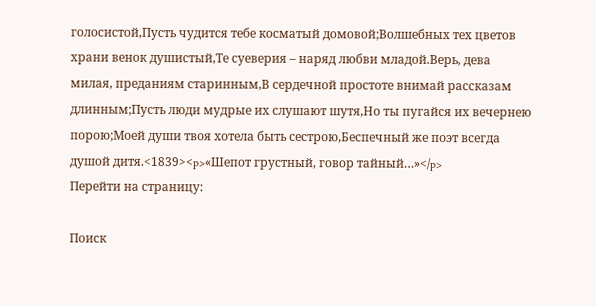голосистой,Пусть чудится тебе косматый домовой;Волшебных тех цветов храни венок душистый,Те суеверия – наряд любви младой.Верь, дева милая, преданиям старинным,В сердечной простоте внимай рассказам длинным;Пусть люди мудрые их слушают шутя,Но ты пугайся их вечернею порою;Моей души твоя хотела быть сестрою,Беспечный же поэт всегда душой дитя.<1839><p>«Шепот грустный, говор тайный…»</p>
Перейти на страницу:

Поиск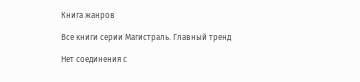Книга жанров

Все книги серии Магистраль. Главный тренд

Нет соединения с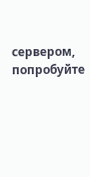сервером, попробуйте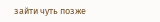зайти чуть позже